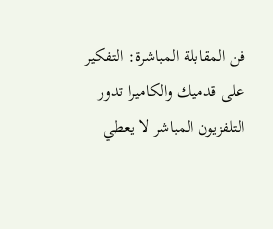فن المقابلة المباشرة: التفكير على قدميك والكاميرا تدور
التلفزيون المباشر لا يعطي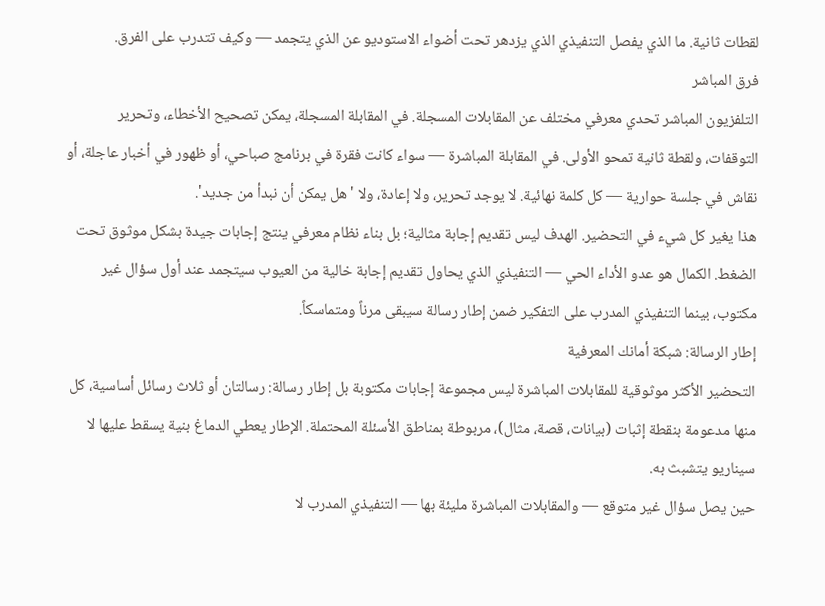لقطات ثانية. ما الذي يفصل التنفيذي الذي يزدهر تحت أضواء الاستوديو عن الذي يتجمد — وكيف تتدرب على الفرق.
فرق المباشر
التلفزيون المباشر تحدي معرفي مختلف عن المقابلات المسجلة. في المقابلة المسجلة، يمكن تصحيح الأخطاء، وتحرير التوقفات، ولقطة ثانية تمحو الأولى. في المقابلة المباشرة — سواء كانت فقرة في برنامج صباحي، أو ظهور في أخبار عاجلة، أو نقاش في جلسة حوارية — كل كلمة نهائية. لا يوجد تحرير، ولا إعادة، ولا 'هل يمكن أن نبدأ من جديد'.
هذا يغير كل شيء في التحضير. الهدف ليس تقديم إجابة مثالية؛ بل بناء نظام معرفي ينتج إجابات جيدة بشكل موثوق تحت الضغط. الكمال هو عدو الأداء الحي — التنفيذي الذي يحاول تقديم إجابة خالية من العيوب سيتجمد عند أول سؤال غير مكتوب، بينما التنفيذي المدرب على التفكير ضمن إطار رسالة سيبقى مرناً ومتماسكاً.
إطار الرسالة: شبكة أمانك المعرفية
التحضير الأكثر موثوقية للمقابلات المباشرة ليس مجموعة إجابات مكتوبة بل إطار رسالة: رسالتان أو ثلاث رسائل أساسية، كل منها مدعومة بنقطة إثبات (بيانات، قصة، مثال)، مربوطة بمناطق الأسئلة المحتملة. الإطار يعطي الدماغ بنية يسقط عليها لا سيناريو يتشبث به.
حين يصل سؤال غير متوقع — والمقابلات المباشرة مليئة بها — التنفيذي المدرب لا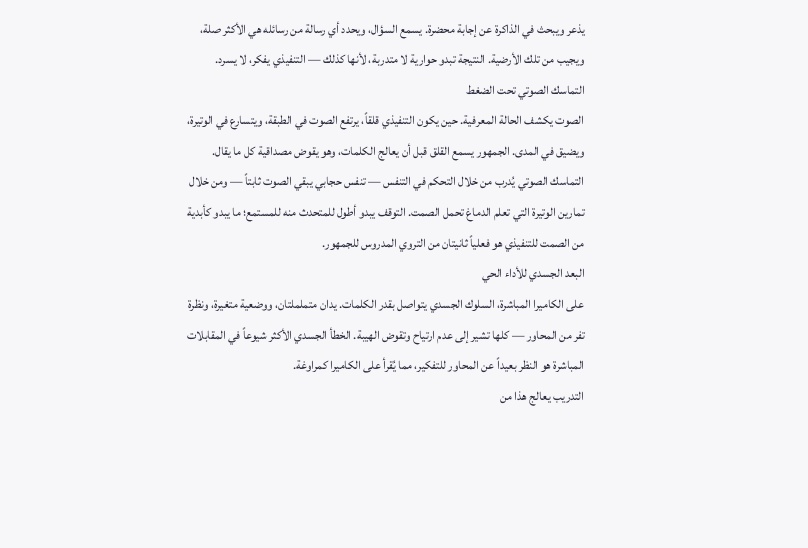يذعر ويبحث في الذاكرة عن إجابة محضرة. يسمع السؤال، ويحدد أي رسالة من رسائله هي الأكثر صلة، ويجيب من تلك الأرضية. النتيجة تبدو حوارية لا متدربة، لأنها كذلك — التنفيذي يفكر، لا يسرد.
التماسك الصوتي تحت الضغط
الصوت يكشف الحالة المعرفية. حين يكون التنفيذي قلقاً، يرتفع الصوت في الطبقة، ويتسارع في الوتيرة، ويضيق في المدى. الجمهور يسمع القلق قبل أن يعالج الكلمات، وهو يقوض مصداقية كل ما يقال.
التماسك الصوتي يُدرب من خلال التحكم في التنفس — تنفس حجابي يبقي الصوت ثابتاً — ومن خلال تمارين الوتيرة التي تعلم الدماغ تحمل الصمت. التوقف يبدو أطول للمتحدث منه للمستمع؛ ما يبدو كأبدية من الصمت للتنفيذي هو فعلياً ثانيتان من التروي المدروس للجمهور.
البعد الجسدي للأداء الحي
على الكاميرا المباشرة، السلوك الجسدي يتواصل بقدر الكلمات. يدان متململتان، ووضعية متغيرة، ونظرة تفر من المحاور — كلها تشير إلى عدم ارتياح وتقوض الهيبة. الخطأ الجسدي الأكثر شيوعاً في المقابلات المباشرة هو النظر بعيداً عن المحاور للتفكير، مما يُقرأ على الكاميرا كمراوغة.
التدريب يعالج هذا من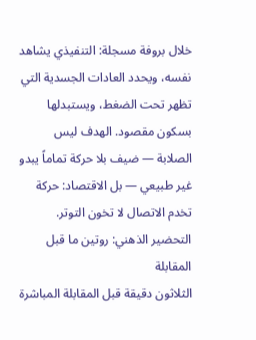خلال بروفة مسجلة: التنفيذي يشاهد نفسه، ويحدد العادات الجسدية التي تظهر تحت الضغط، ويستبدلها بسكون مقصود. الهدف ليس الصلابة — ضيف بلا حركة تماماً يبدو غير طبيعي — بل الاقتصاد: حركة تخدم الاتصال لا تخون التوتر.
التحضير الذهني: روتين ما قبل المقابلة
الثلاثون دقيقة قبل المقابلة المباشرة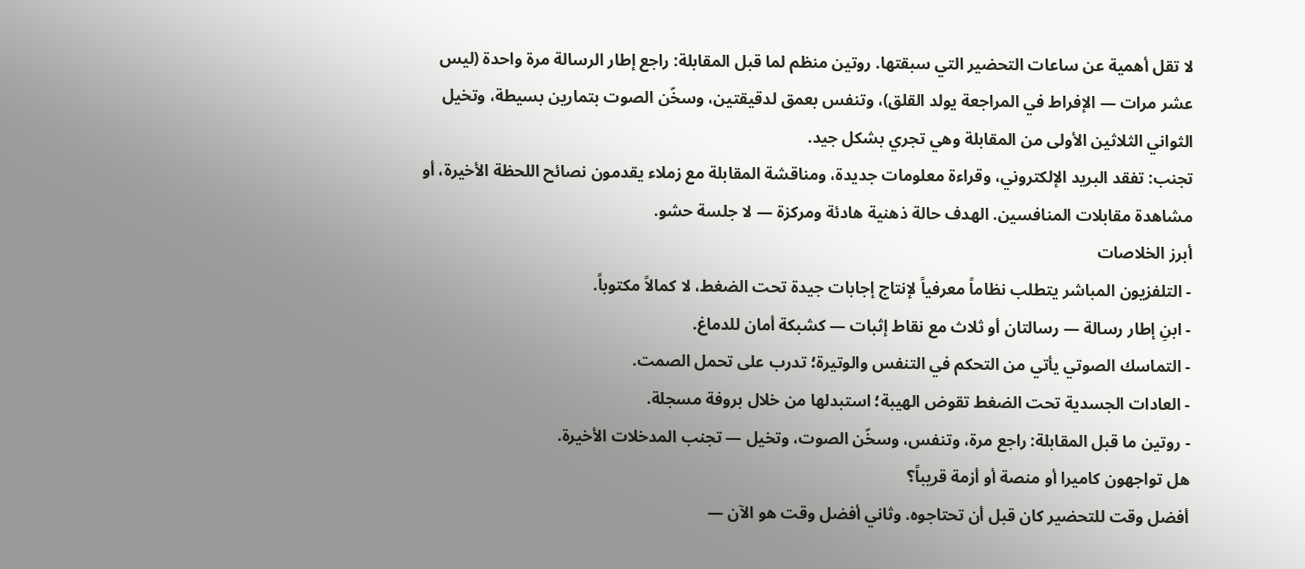لا تقل أهمية عن ساعات التحضير التي سبقتها. روتين منظم لما قبل المقابلة: راجع إطار الرسالة مرة واحدة (ليس عشر مرات — الإفراط في المراجعة يولد القلق)، وتنفس بعمق لدقيقتين، وسخّن الصوت بتمارين بسيطة، وتخيل الثواني الثلاثين الأولى من المقابلة وهي تجري بشكل جيد.
تجنب: تفقد البريد الإلكتروني، وقراءة معلومات جديدة، ومناقشة المقابلة مع زملاء يقدمون نصائح اللحظة الأخيرة، أو مشاهدة مقابلات المنافسين. الهدف حالة ذهنية هادئة ومركزة — لا جلسة حشو.
أبرز الخلاصات
- التلفزيون المباشر يتطلب نظاماً معرفياً لإنتاج إجابات جيدة تحت الضغط، لا كمالاً مكتوباً.
- ابنِ إطار رسالة — رسالتان أو ثلاث مع نقاط إثبات — كشبكة أمان للدماغ.
- التماسك الصوتي يأتي من التحكم في التنفس والوتيرة؛ تدرب على تحمل الصمت.
- العادات الجسدية تحت الضغط تقوض الهيبة؛ استبدلها من خلال بروفة مسجلة.
- روتين ما قبل المقابلة: راجع مرة، وتنفس، وسخّن الصوت، وتخيل — تجنب المدخلات الأخيرة.
هل تواجهون كاميرا أو منصة أو أزمة قريباً؟
أفضل وقت للتحضير كان قبل أن تحتاجوه. وثاني أفضل وقت هو الآن —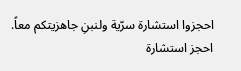احجزوا استشارة سرّية ولنبنِ جاهزيتكم معاً.
احجز استشارة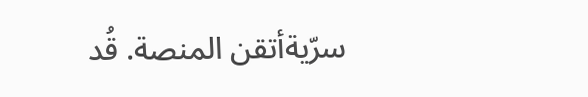سرّيةأتقن المنصة. قُد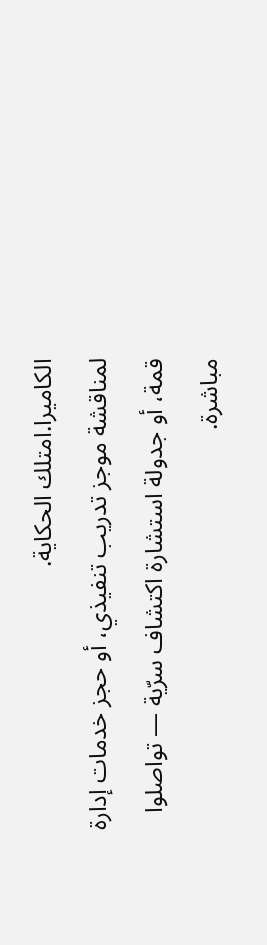الكاميرا.امتلك الحكاية.
لمناقشة موجز تدريب تنفيذي، أو حجز خدمات إدارة قمة، أو جدولة استشارة اكتشاف سرّية — تواصلوا مباشرة.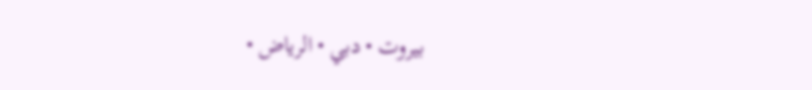بيروت • دبي • الرياض •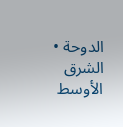الدوحة • الشرق الأوسط